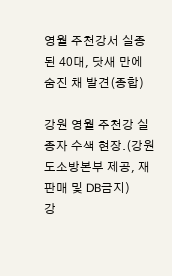영월 주천강서 실종된 40대, 닷새 만에 숨진 채 발견(종합)

강원 영월 주천강 실종자 수색 현장.(강원도소방본부 제공, 재판매 및 DB금지)
강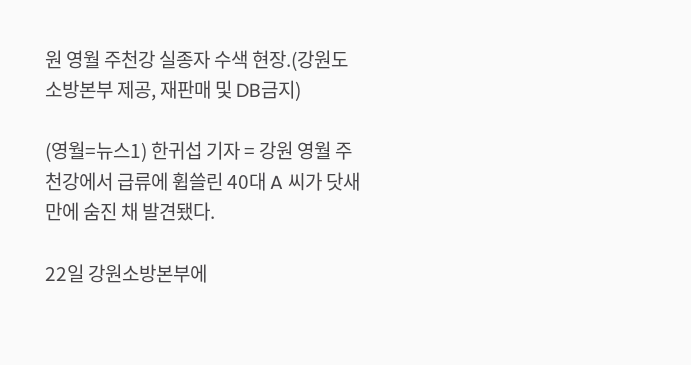원 영월 주천강 실종자 수색 현장.(강원도소방본부 제공, 재판매 및 DB금지)

(영월=뉴스1) 한귀섭 기자 = 강원 영월 주천강에서 급류에 휩쓸린 40대 A 씨가 닷새 만에 숨진 채 발견됐다.

22일 강원소방본부에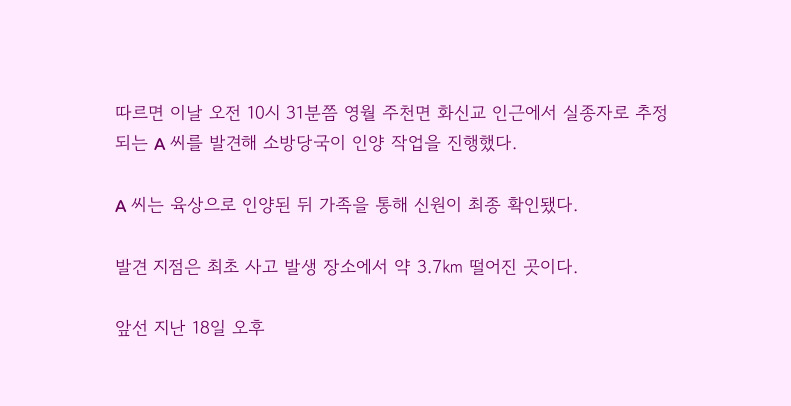따르면 이날 오전 10시 31분쯤 영월 주천면 화신교 인근에서 실종자로 추정되는 A 씨를 발견해 소방당국이 인양 작업을 진행했다.

A 씨는 육상으로 인양된 뒤 가족을 통해 신원이 최종 확인됐다.

발견 지점은 최초 사고 발생 장소에서 약 3.7㎞ 떨어진 곳이다.

앞선 지난 18일 오후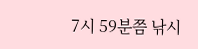7시 59분쯤 낚시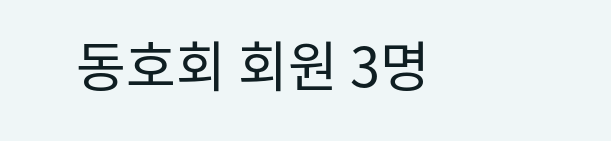동호회 회원 3명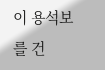이 용석보를 건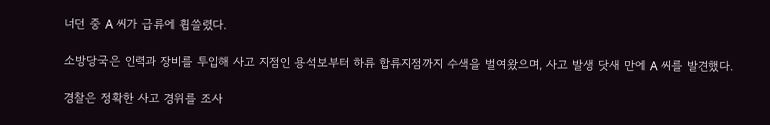너던 중 A 씨가 급류에 휩쓸렸다.

소방당국은 인력과 장비를 투입해 사고 지점인 용석보부터 하류 합류지점까지 수색을 벌여왔으며, 사고 발생 닷새 만에 A 씨를 발견했다.

경찰은 정확한 사고 경위를 조사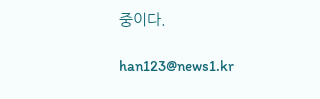중이다.

han123@news1.kr